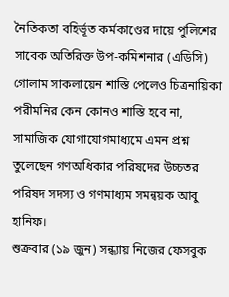নৈতিকতা বহির্ভূত কর্মকাণ্ডের দায়ে পুলিশের সাবেক অতিরিক্ত উপ-কমিশনার (এডিসি) গোলাম সাকলায়েন শাস্তি পেলেও চিত্রনায়িকা পরীমনির কেন কোনও শাস্তি হবে না, সামাজিক যোগাযোগমাধ্যমে এমন প্রশ্ন তুলেছেন গণঅধিকার পরিষদের উচ্চতর পরিষদ সদস্য ও গণমাধ্যম সমন্বয়ক আবু হানিফ।
শুক্রবার (১৯ জুন) সন্ধ্যায় নিজের ফেসবুক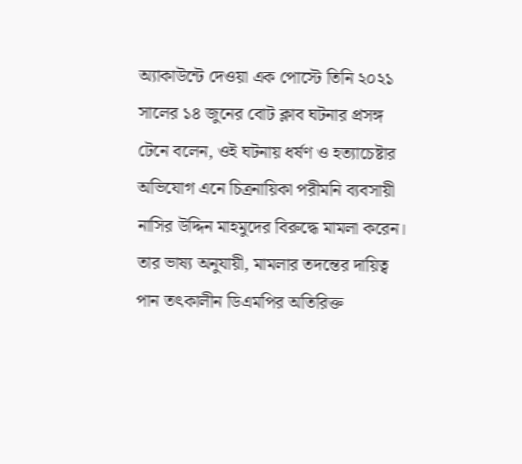অ্যাকাউন্টে দেওয়া এক পোস্টে তিনি ২০২১ সালের ১৪ জুনের বোট ক্লাব ঘটনার প্রসঙ্গ টেনে বলেন, ওই ঘটনায় ধর্ষণ ও হত্যাচেষ্টার অভিযোগ এনে চিত্রনায়িকা পরীমনি ব্যবসায়ী নাসির উদ্দিন মাহমুদের বিরুদ্ধে মামলা করেন। তার ভাষ্য অনুযায়ী, মামলার তদন্তের দায়িত্ব পান তৎকালীন ডিএমপির অতিরিক্ত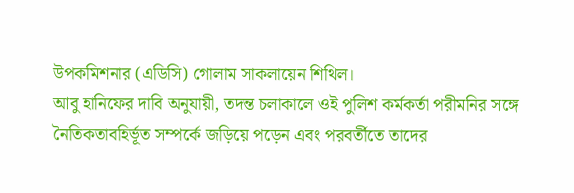উপকমিশনার (এডিসি) গোলাম সাকলায়েন শিথিল।
আবু হানিফের দাবি অনুযায়ী, তদন্ত চলাকালে ওই পুলিশ কর্মকর্তা পরীমনির সঙ্গে নৈতিকতাবহির্ভূত সম্পর্কে জড়িয়ে পড়েন এবং পরবর্তীতে তাদের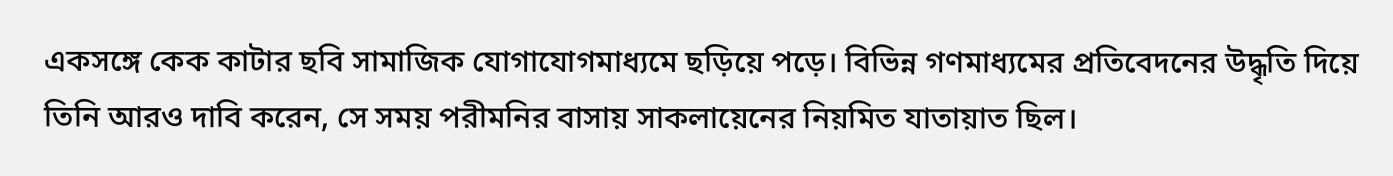একসঙ্গে কেক কাটার ছবি সামাজিক যোগাযোগমাধ্যমে ছড়িয়ে পড়ে। বিভিন্ন গণমাধ্যমের প্রতিবেদনের উদ্ধৃতি দিয়ে তিনি আরও দাবি করেন, সে সময় পরীমনির বাসায় সাকলায়েনের নিয়মিত যাতায়াত ছিল।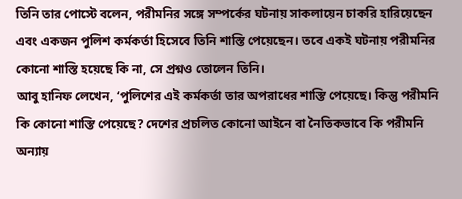তিনি তার পোস্টে বলেন, পরীমনির সঙ্গে সম্পর্কের ঘটনায় সাকলায়েন চাকরি হারিয়েছেন এবং একজন পুলিশ কর্মকর্তা হিসেবে তিনি শাস্তি পেয়েছেন। তবে একই ঘটনায় পরীমনির কোনো শাস্তি হয়েছে কি না, সে প্রশ্নও তোলেন তিনি।
আবু হানিফ লেখেন, ‘পুলিশের এই কর্মকর্তা তার অপরাধের শাস্তি পেয়েছে। কিন্তু পরীমনি কি কোনো শাস্তি পেয়েছে? দেশের প্রচলিত কোনো আইনে বা নৈতিকভাবে কি পরীমনি অন্যায়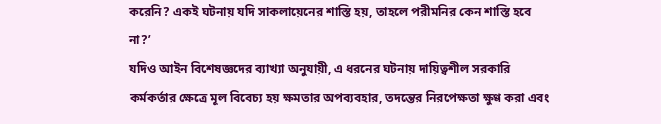করেনি? একই ঘটনায় যদি সাকলায়েনের শাস্তি হয়, তাহলে পরীমনির কেন শাস্তি হবে না?’
যদিও আইন বিশেষজ্ঞদের ব্যাখ্যা অনুযায়ী, এ ধরনের ঘটনায় দায়িত্বশীল সরকারি কর্মকর্তার ক্ষেত্রে মূল বিবেচ্য হয় ক্ষমতার অপব্যবহার, তদন্তের নিরপেক্ষতা ক্ষুণ্ণ করা এবং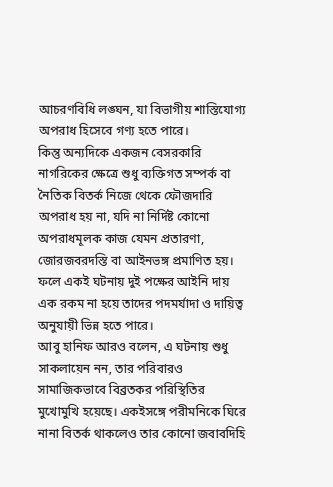আচরণবিধি লঙ্ঘন, যা বিভাগীয় শাস্তিযোগ্য অপরাধ হিসেবে গণ্য হতে পারে।
কিন্তু অন্যদিকে একজন বেসরকারি নাগরিকের ক্ষেত্রে শুধু ব্যক্তিগত সম্পর্ক বা নৈতিক বিতর্ক নিজে থেকে ফৌজদারি অপরাধ হয় না, যদি না নির্দিষ্ট কোনো অপরাধমূলক কাজ যেমন প্রতারণা, জোরজবরদস্তি বা আইনভঙ্গ প্রমাণিত হয়। ফলে একই ঘটনায় দুই পক্ষের আইনি দায় এক রকম না হয়ে তাদের পদমর্যাদা ও দায়িত্ব অনুযায়ী ভিন্ন হতে পারে।
আবু হানিফ আরও বলেন, এ ঘটনায় শুধু সাকলায়েন নন, তার পরিবারও সামাজিকভাবে বিব্রতকর পরিস্থিতির মুখোমুখি হয়েছে। একইসঙ্গে পরীমনিকে ঘিরে নানা বিতর্ক থাকলেও তার কোনো জবাবদিহি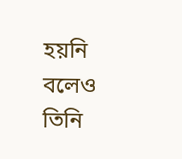হয়নি বলেও তিনি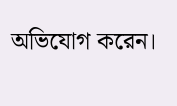অভিযোগ করেন।